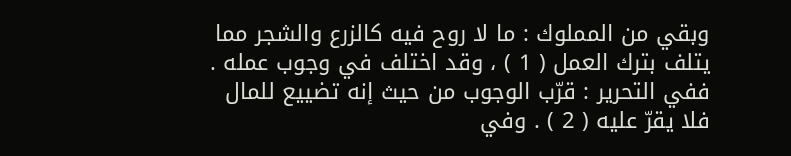وبقي من المملوك : ما لا روح فيه كالزرع والشجر مما يتلف بترك العمل ( 1 ) ، وقد اختلف في وجوب عمله . ففي التحرير : قرّب الوجوب من حيث إنه تضييع للمال فلا يقرّ عليه ( 2 ) . وفي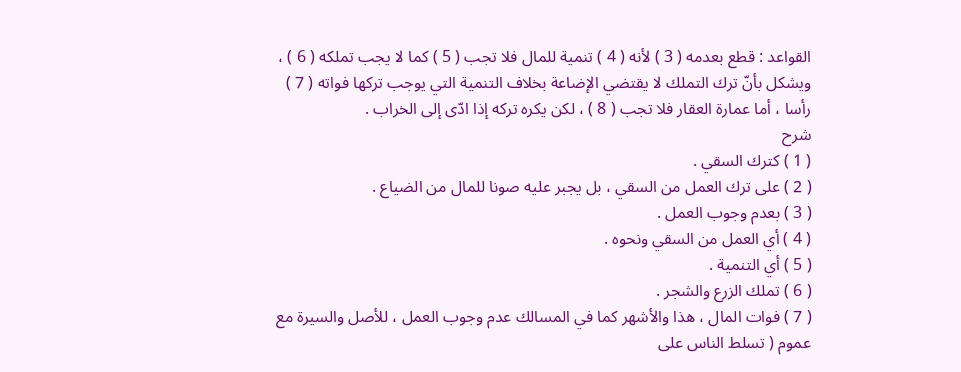القواعد : قطع بعدمه ( 3 ) لأنه ( 4 ) تنمية للمال فلا تجب ( 5 ) كما لا يجب تملكه ( 6 ) ، ويشكل بأنّ ترك التملك لا يقتضي الإضاعة بخلاف التنمية التي يوجب تركها فواته ( 7 ) رأسا ، أما عمارة العقار فلا تجب ( 8 ) ، لكن يكره تركه إذا ادّى إلى الخراب .
شرح
( 1 ) كترك السقي .
( 2 ) على ترك العمل من السقي ، بل يجبر عليه صونا للمال من الضياع .
( 3 ) بعدم وجوب العمل .
( 4 ) أي العمل من السقي ونحوه .
( 5 ) أي التنمية .
( 6 ) تملك الزرع والشجر .
( 7 ) فوات المال ، هذا والأشهر كما في المسالك عدم وجوب العمل ، للأصل والسيرة مع عموم ( تسلط الناس على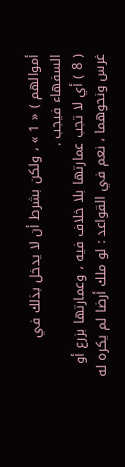أموالهم ) « 1 » ، ولكن بشرط أن لا يدخل بذلك في السفهاء فيجب .
( 8 ) أي لا تجب عمارتها بلا خلاف فيه ، وعمارتها بزرع أو غرس ونحوهما ، نعم في القواعد : لو ملك أرضا لم يكره له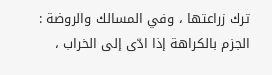ترك زراعتها ، وفي المسالك والروضة : الجزم بالكراهة إذا ادّى إلى الخراب ،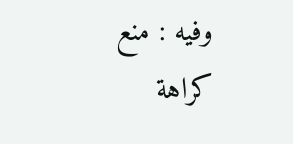وفيه : منع كراهة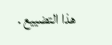هذا التضييع .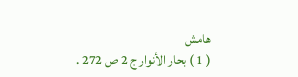هامش
( 1 ) بحار الأنوار ج 2 ص 272 .